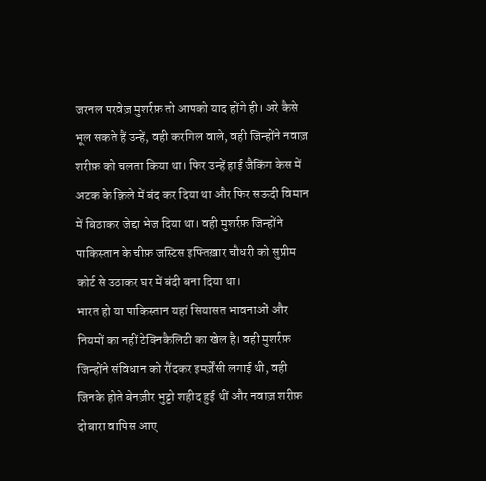जरनल परवेज़ मुशर्रफ़ तो आपको याद होंगे ही। अरे कैसे भूल सकते हैं उन्हें, वही करगिल वाले, वही जिन्होंने नवाज़ शरीफ़ को चलता किया था। फिर उन्हें हाई जैकिंग केस में अटक के क़िले में बंद कर दिया था और फिर सऊदी विमान में बिठाकर जेद्दा भेज दिया था। वही मुशर्रफ़ जिन्होंने पाकिस्तान के चीफ़ जस्टिस इफ्तिख़ार चौधरी को सुप्रीम कोर्ट से उठाकर घर में बंदी बना दिया था।
भारत हो या पाकिस्तान यहां सियासत भावनाओं और नियमों का नहीं टेक्निकैलिटी का खेल है। वही मुशर्रफ़ जिन्होंने संविधान को रौंदकर इमर्ज़ेंसी लगाई थी, वही जिनके होते बेनज़ीर भुट्टो शहीद हुई थीं और नवाज़ शरीफ़ दोबारा वापिस आए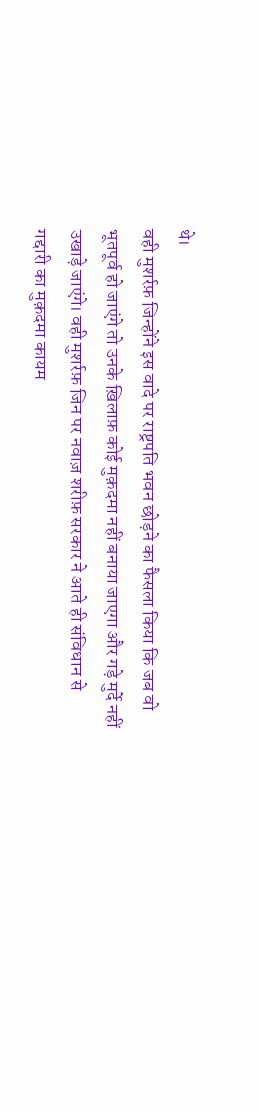थे।
वही मुशर्रफ़ जिन्होंने इस वादे पर राष्ट्रपति भवन छोड़ने का फैसला किया कि जब वो भूतपूर्व हो जाएंगे तो उनके ख़िलाफ़ कोई मुक़दमा नहीं बनाया जाएगा और गड़े मुर्दे नहीं उखाड़े जाएंगे। वही मुशर्रफ़ जिन पर नवाज़ शरीफ़ सरकार ने आते ही संविधान से गद्दारी का मुक़दमा कायम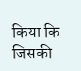किया कि जिसकी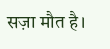सज़ा मौत है।